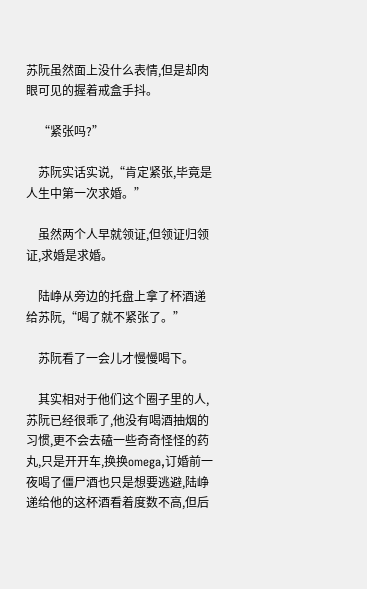苏阮虽然面上没什么表情,但是却肉眼可见的握着戒盒手抖。

    “紧张吗?”

    苏阮实话实说,“肯定紧张,毕竟是人生中第一次求婚。”

    虽然两个人早就领证,但领证归领证,求婚是求婚。

    陆峥从旁边的托盘上拿了杯酒递给苏阮,“喝了就不紧张了。”

    苏阮看了一会儿才慢慢喝下。

    其实相对于他们这个圈子里的人,苏阮已经很乖了,他没有喝酒抽烟的习惯,更不会去磕一些奇奇怪怪的药丸,只是开开车,换换omega,订婚前一夜喝了僵尸酒也只是想要逃避,陆峥递给他的这杯酒看着度数不高,但后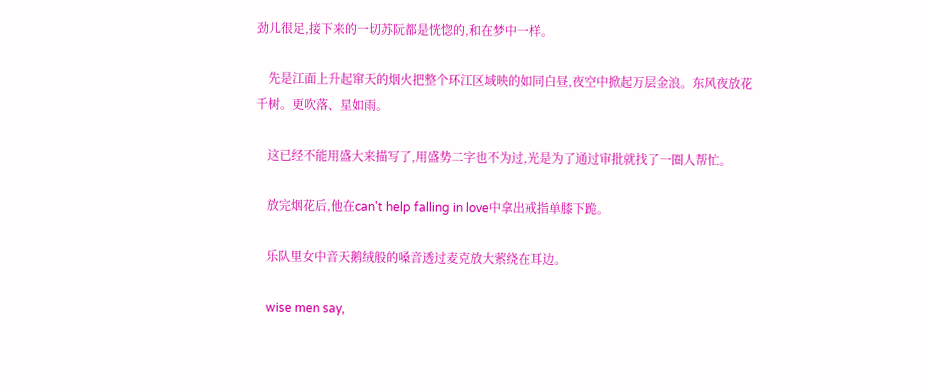劲儿很足,接下来的一切苏阮都是恍惚的,和在梦中一样。

    先是江面上升起窜天的烟火把整个环江区域映的如同白昼,夜空中掀起万层金浪。东风夜放花千树。更吹落、星如雨。

    这已经不能用盛大来描写了,用盛势二字也不为过,光是为了通过审批就找了一圈人帮忙。

    放完烟花后,他在can't help falling in love中拿出戒指单膝下跪。

    乐队里女中音天鹅绒般的嗓音透过麦克放大萦绕在耳边。

    wise men say,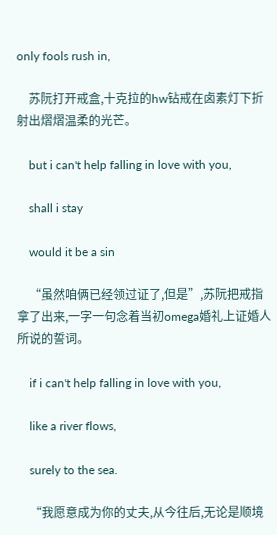only fools rush in,

    苏阮打开戒盒,十克拉的hw钻戒在卤素灯下折射出熠熠温柔的光芒。

    but i can't help falling in love with you,

    shall i stay

    would it be a sin

    “虽然咱俩已经领过证了,但是”,苏阮把戒指拿了出来,一字一句念着当初omega婚礼上证婚人所说的誓词。

    if i can't help falling in love with you,

    like a river flows,

    surely to the sea.

    “我愿意成为你的丈夫,从今往后,无论是顺境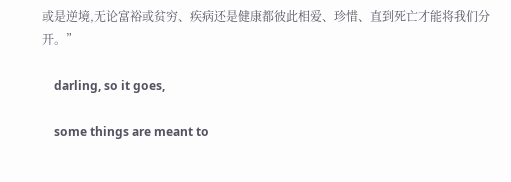或是逆境,无论富裕或贫穷、疾病还是健康都彼此相爱、珍惜、直到死亡才能将我们分开。”

    darling, so it goes,

    some things are meant to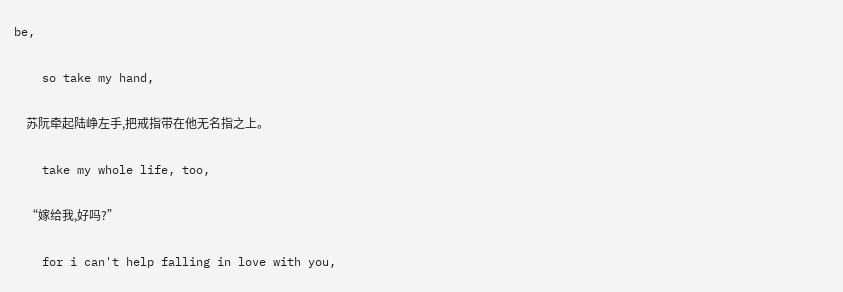be,

    so take my hand,

    苏阮牵起陆峥左手,把戒指带在他无名指之上。

    take my whole life, too,

    “嫁给我,好吗?”

    for i can't help falling in love with you,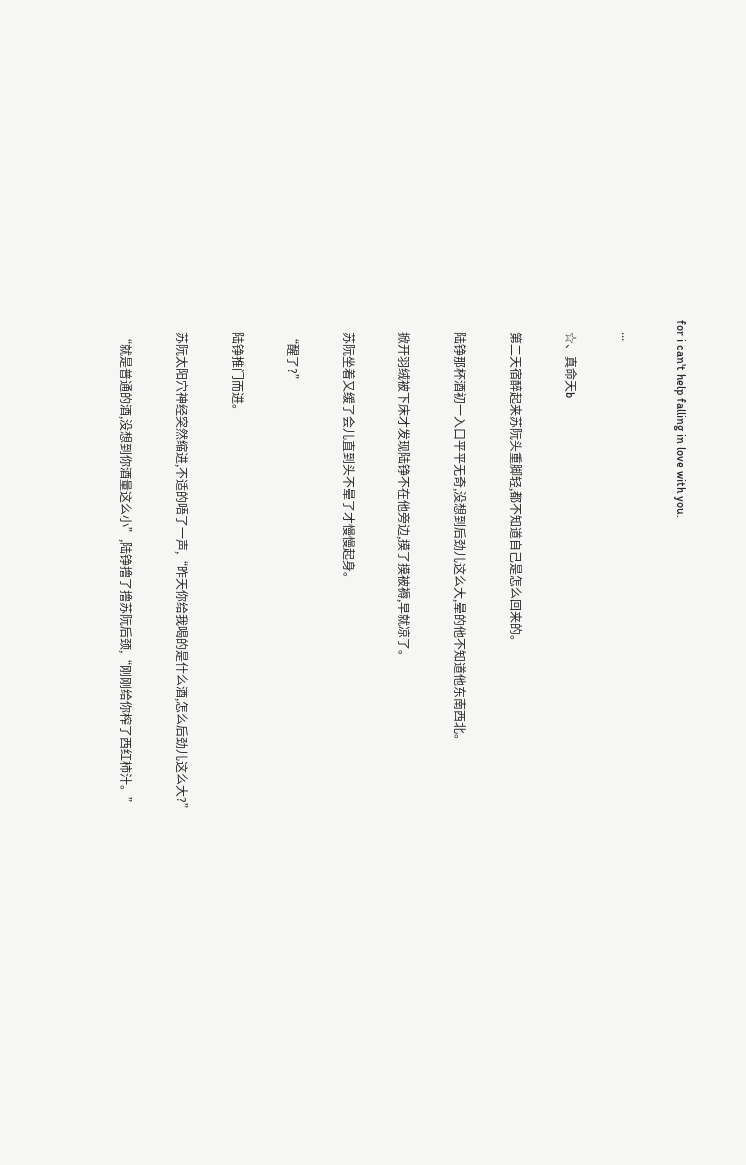for i can't help falling in love with you.

    ...

    ☆、真命天b

    第二天宿醉起来苏阮头重脚轻,都不知道自己是怎么回来的。

    陆铮那杯酒初一入口平平无奇,没想到后劲儿这么大,晕的他不知道他东南西北。

    掀开羽绒被下床才发现陆铮不在他旁边,摸了摸被褥,早就凉了。

    苏阮坐着又缓了会儿直到头不晕了才慢慢起身。

    “醒了?”

    陆铮推门而进。

    苏阮太阳穴神经突然缩进,不适的唔了一声,“昨天你给我喝的是什么酒,怎么后劲儿这么大?”

    “就是普通的酒,没想到你酒量这么小”,陆铮撸了撸苏阮后颈,“刚刚给你榨了西红柿汁。”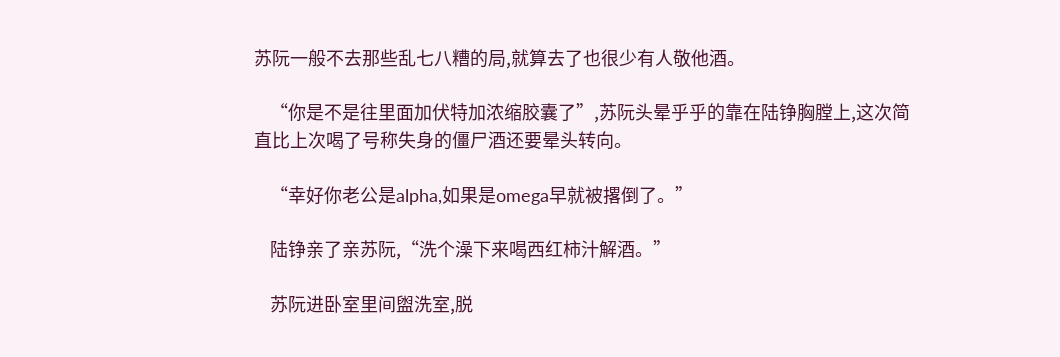苏阮一般不去那些乱七八糟的局,就算去了也很少有人敬他酒。

    “你是不是往里面加伏特加浓缩胶囊了”,苏阮头晕乎乎的靠在陆铮胸膛上,这次简直比上次喝了号称失身的僵尸酒还要晕头转向。

    “幸好你老公是alpha,如果是omega早就被撂倒了。”

    陆铮亲了亲苏阮,“洗个澡下来喝西红柿汁解酒。”

    苏阮进卧室里间盥洗室,脱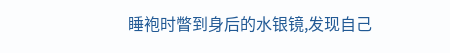睡袍时瞥到身后的水银镜,发现自己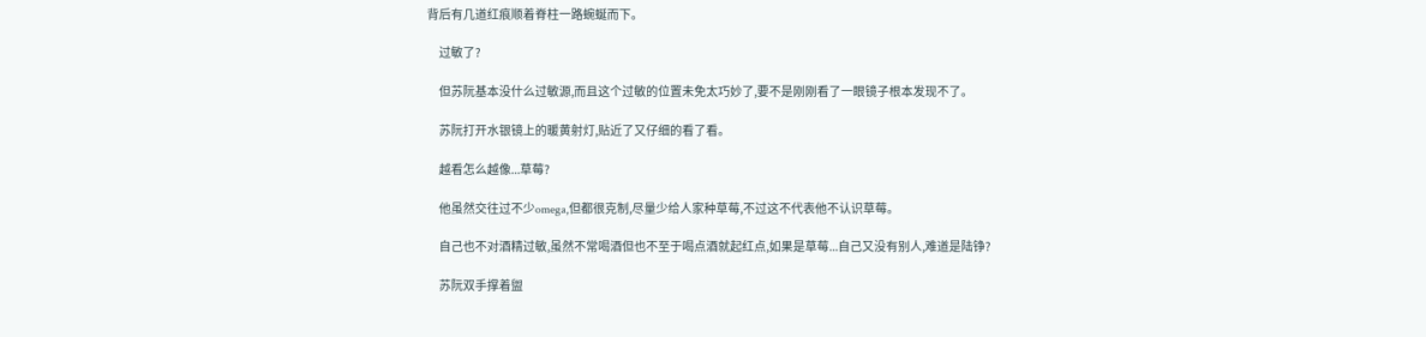背后有几道红痕顺着脊柱一路蜿蜒而下。

    过敏了?

    但苏阮基本没什么过敏源,而且这个过敏的位置未免太巧妙了,要不是刚刚看了一眼镜子根本发现不了。

    苏阮打开水银镜上的暖黄射灯,贴近了又仔细的看了看。

    越看怎么越像...草莓?

    他虽然交往过不少omega,但都很克制,尽量少给人家种草莓,不过这不代表他不认识草莓。

    自己也不对酒精过敏,虽然不常喝酒但也不至于喝点酒就起红点,如果是草莓...自己又没有别人,难道是陆铮?

    苏阮双手撑着盥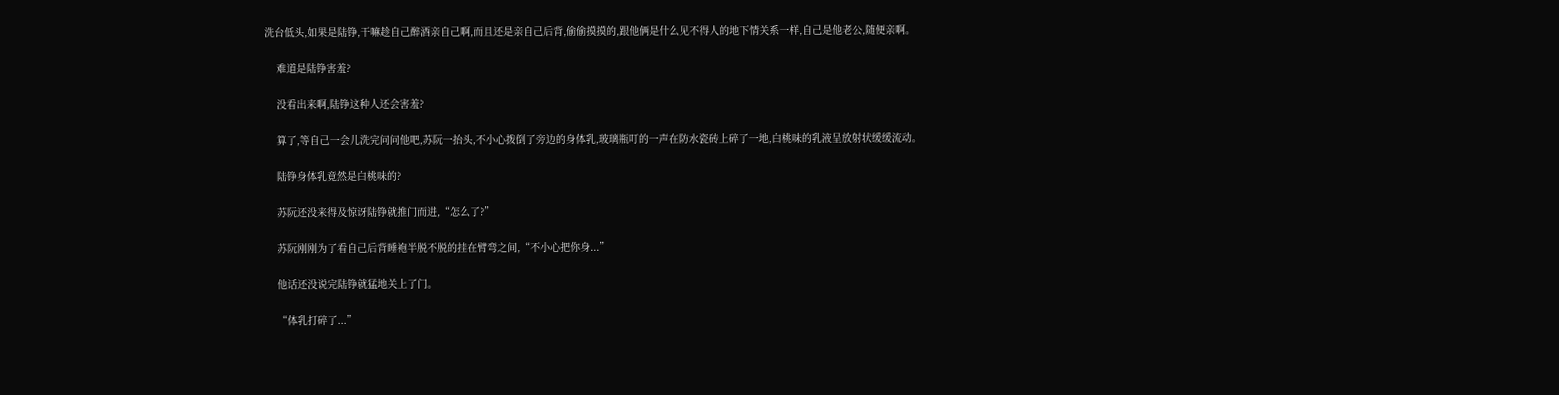洗台低头,如果是陆铮,干嘛趁自己醉酒亲自己啊,而且还是亲自己后背,偷偷摸摸的,跟他俩是什么见不得人的地下情关系一样,自己是他老公,随便亲啊。

    难道是陆铮害羞?

    没看出来啊,陆铮这种人还会害羞?

    算了,等自己一会儿洗完问问他吧,苏阮一抬头,不小心拨倒了旁边的身体乳,玻璃瓶叮的一声在防水瓷砖上碎了一地,白桃味的乳液呈放射状缓缓流动。

    陆铮身体乳竟然是白桃味的?

    苏阮还没来得及惊讶陆铮就推门而进,“怎么了?”

    苏阮刚刚为了看自己后背睡袍半脱不脱的挂在臂弯之间,“不小心把你身...”

    他话还没说完陆铮就猛地关上了门。

    “体乳打碎了...”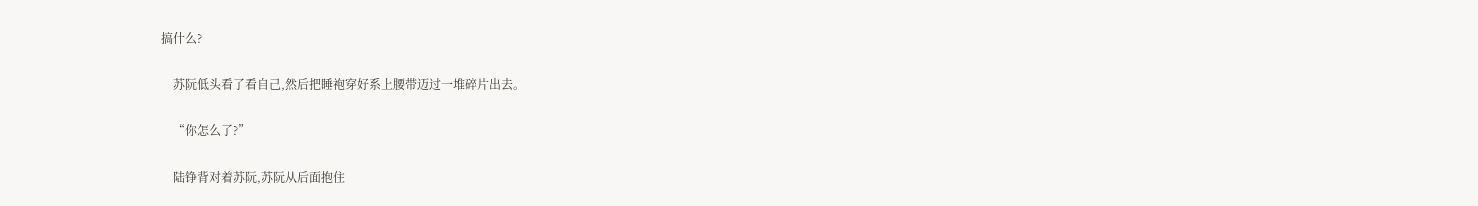搞什么?

    苏阮低头看了看自己,然后把睡袍穿好系上腰带迈过一堆碎片出去。

    “你怎么了?”

    陆铮背对着苏阮,苏阮从后面抱住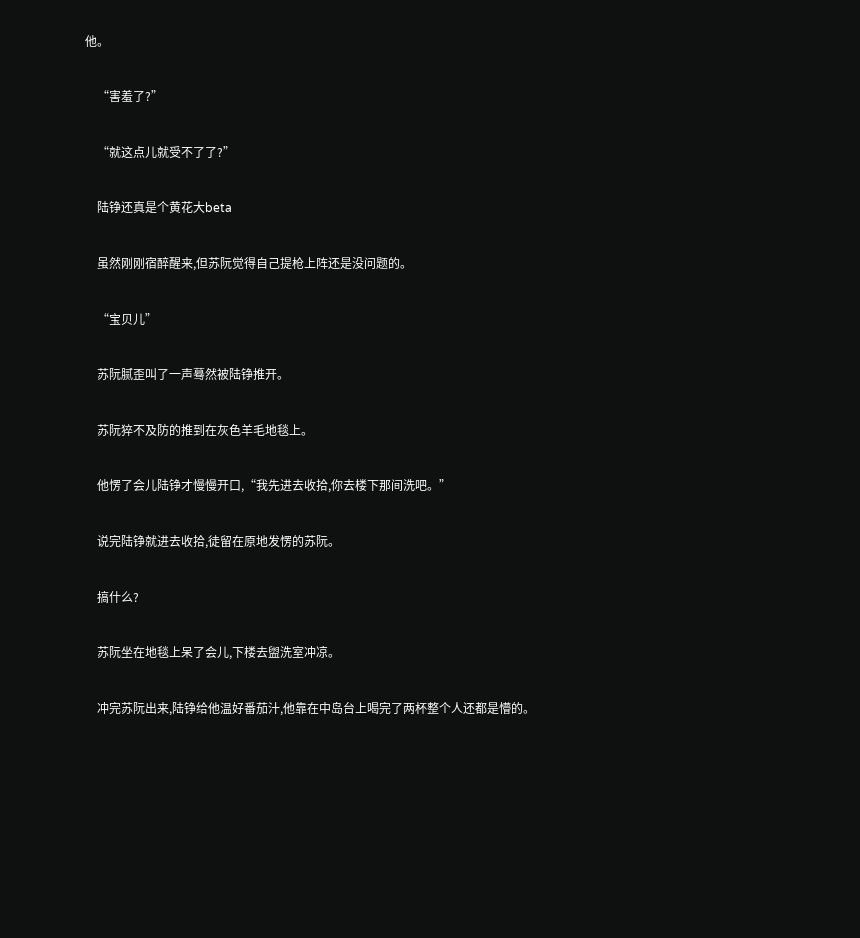他。

    “害羞了?”

    “就这点儿就受不了了?”

    陆铮还真是个黄花大beta

    虽然刚刚宿醉醒来,但苏阮觉得自己提枪上阵还是没问题的。

    “宝贝儿”

    苏阮腻歪叫了一声蓦然被陆铮推开。

    苏阮猝不及防的推到在灰色羊毛地毯上。

    他愣了会儿陆铮才慢慢开口,“我先进去收拾,你去楼下那间洗吧。”

    说完陆铮就进去收拾,徒留在原地发愣的苏阮。

    搞什么?

    苏阮坐在地毯上呆了会儿,下楼去盥洗室冲凉。

    冲完苏阮出来,陆铮给他温好番茄汁,他靠在中岛台上喝完了两杯整个人还都是懵的。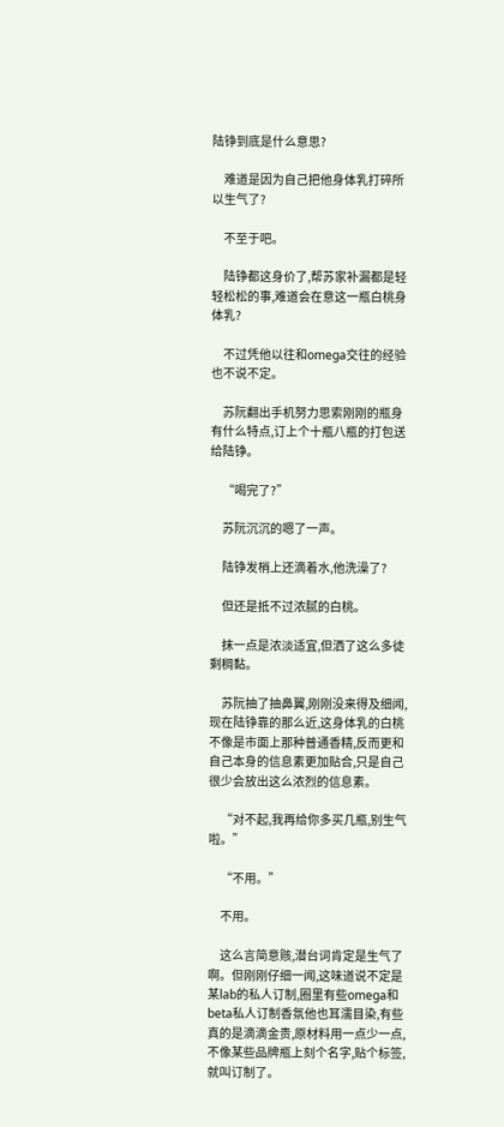陆铮到底是什么意思?

    难道是因为自己把他身体乳打碎所以生气了?

    不至于吧。

    陆铮都这身价了,帮苏家补漏都是轻轻松松的事,难道会在意这一瓶白桃身体乳?

    不过凭他以往和omega交往的经验也不说不定。

    苏阮翻出手机努力思索刚刚的瓶身有什么特点,订上个十瓶八瓶的打包送给陆铮。

    “喝完了?”

    苏阮沉沉的嗯了一声。

    陆铮发梢上还滴着水,他洗澡了?

    但还是抵不过浓腻的白桃。

    抹一点是浓淡适宜,但洒了这么多徒剩稠黏。

    苏阮抽了抽鼻翼,刚刚没来得及细闻,现在陆铮靠的那么近,这身体乳的白桃不像是市面上那种普通香精,反而更和自己本身的信息素更加贴合,只是自己很少会放出这么浓烈的信息素。

    “对不起,我再给你多买几瓶,别生气啦。”

    “不用。”

    不用。

    这么言简意赅,潜台词肯定是生气了啊。但刚刚仔细一闻,这味道说不定是某lab的私人订制,圈里有些omega和beta私人订制香氛他也耳濡目染,有些真的是滴滴金贵,原材料用一点少一点,不像某些品牌瓶上刻个名字,贴个标签,就叫订制了。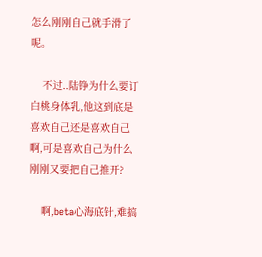怎么刚刚自己就手滑了呢。

    不过..陆铮为什么要订白桃身体乳,他这到底是喜欢自己还是喜欢自己啊,可是喜欢自己为什么刚刚又要把自己推开?

    啊,beta心海底针,难搞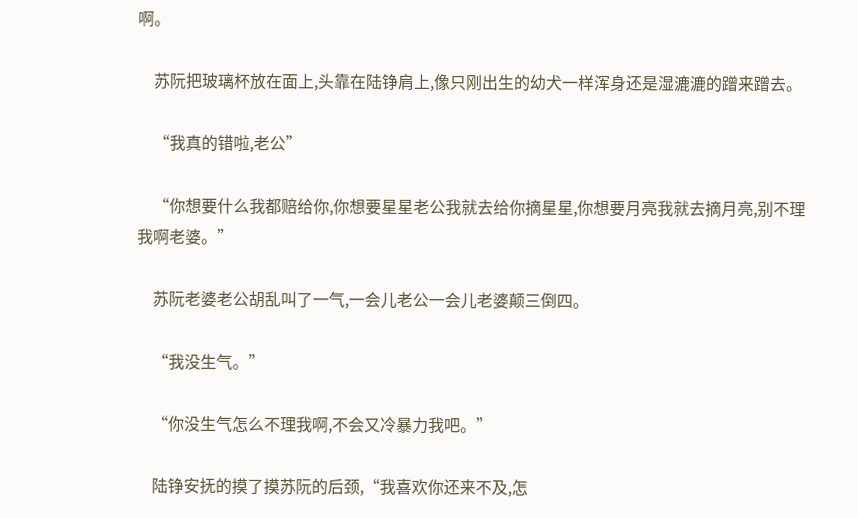啊。

    苏阮把玻璃杯放在面上,头靠在陆铮肩上,像只刚出生的幼犬一样浑身还是湿漉漉的蹭来蹭去。

    “我真的错啦,老公”

    “你想要什么我都赔给你,你想要星星老公我就去给你摘星星,你想要月亮我就去摘月亮,别不理我啊老婆。”

    苏阮老婆老公胡乱叫了一气,一会儿老公一会儿老婆颠三倒四。

    “我没生气。”

    “你没生气怎么不理我啊,不会又冷暴力我吧。”

    陆铮安抚的摸了摸苏阮的后颈,“我喜欢你还来不及,怎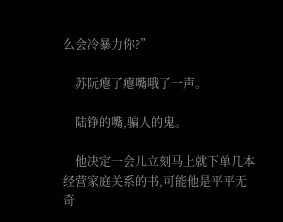么会冷暴力你?”

    苏阮瘪了瘪嘴哦了一声。

    陆铮的嘴,骗人的鬼。

    他决定一会儿立刻马上就下单几本经营家庭关系的书,可能他是平平无奇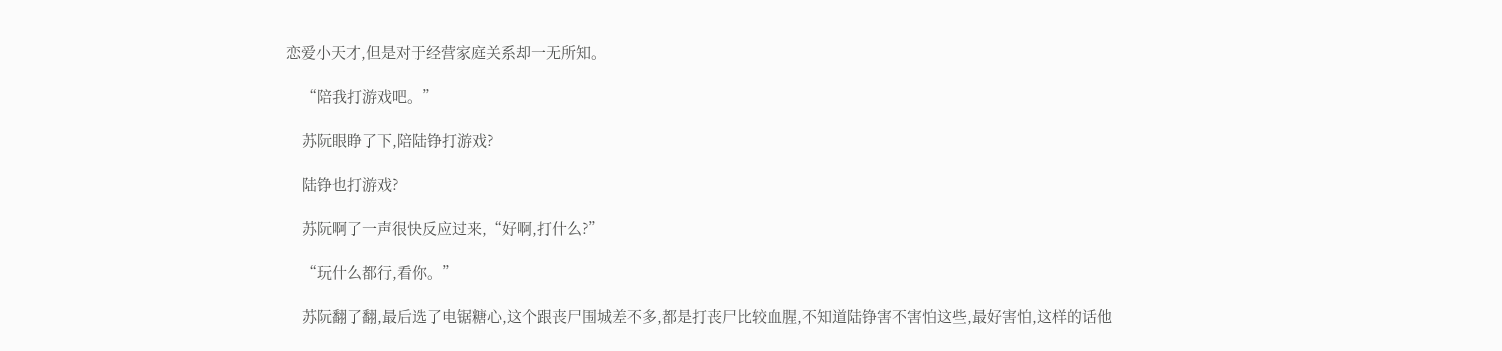恋爱小天才,但是对于经营家庭关系却一无所知。

    “陪我打游戏吧。”

    苏阮眼睁了下,陪陆铮打游戏?

    陆铮也打游戏?

    苏阮啊了一声很快反应过来,“好啊,打什么?”

    “玩什么都行,看你。”

    苏阮翻了翻,最后选了电锯糖心,这个跟丧尸围城差不多,都是打丧尸比较血腥,不知道陆铮害不害怕这些,最好害怕,这样的话他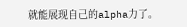就能展现自己的alpha力了。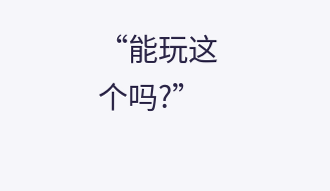“能玩这个吗?”